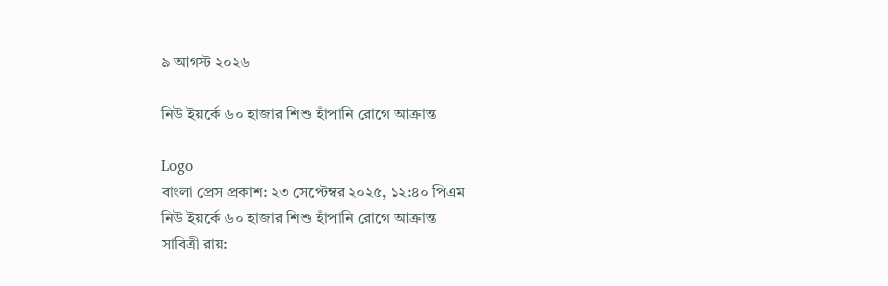৯ আগস্ট ২০২৬

নিউ ইয়র্কে ৬০ হাজার শিশু হাঁপানি রোগে আক্রান্ত

Logo
বাংলা প্রেস প্রকাশ: ২৩ সেপ্টেম্বর ২০২৫, ১২:৪০ পিএম
নিউ ইয়র্কে ৬০ হাজার শিশু হাঁপানি রোগে আক্রান্ত
সাবিত্রী রায়: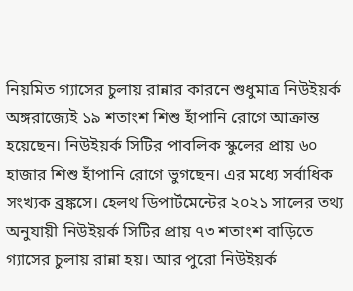নিয়মিত গ্যাসের চুলায় রান্নার কারনে শুধুমাত্র নিউইয়র্ক অঙ্গরাজ্যেই ১৯ শতাংশ শিশু হাঁপানি রোগে আক্রান্ত হয়েছেন। নিউইয়র্ক সিটির পাবলিক স্কুলের প্রায় ৬০ হাজার শিশু হাঁপানি রোগে ভুগছেন। এর মধ্যে সর্বাধিক সংখ্যক ব্রঙ্কসে। হেলথ ডিপার্টমেন্টের ২০২১ সালের তথ্য অনুযায়ী নিউইয়র্ক সিটির প্রায় ৭৩ শতাংশ বাড়িতে গ্যাসের চুলায় রান্না হয়। আর পুরো নিউইয়র্ক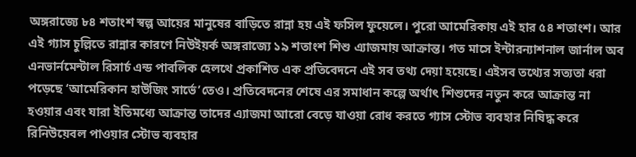অঙ্গরাজ্যে ৮৪ শতাংশ স্বল্প আয়ের মানুষের বাড়িতে রান্না হয় এই ফসিল ফুয়েলে। পুরো আমেরিকায় এই হার ৫৪ শতাংশ। আর এই গ্যাস চুল্লিতে রান্নার কারণে নিউইয়র্ক অঙ্গরাজ্যে ১৯ শতাংশ শিশু এ্যাজমায় আক্রান্ত। গত মাসে ইন্টারন্যাশনাল জার্নাল অব এনভার্নমেন্টাল রিসার্চ এন্ড পাবলিক হেলথে প্রকাশিত এক প্রতিবেদনে এই সব তথ্য দেয়া হয়েছে। এইসব তথ্যের সত্যতা ধরা পড়েছে ‘আমেরিকান হাউজিং সার্ভে’তেও। প্রতিবেদনের শেষে এর সমাধান কল্পে অর্থাৎ শিশুদের নতুন করে আক্রান্ত না হওয়ার এবং যারা ইতিমধ্যে আক্রান্ত তাদের এ্যাজমা আরো বেড়ে যাওয়া রোধ করতে গ্যাস স্টোভ ব্যবহার নিষিদ্ধ করে রিনিউয়েবল পাওয়ার স্টোভ ব্যবহার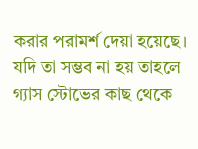করার পরামর্শ দেয়া হয়েছে। যদি তা সম্ভব না হয় তাহলে গ্যাস স্টোভের কাছ থেকে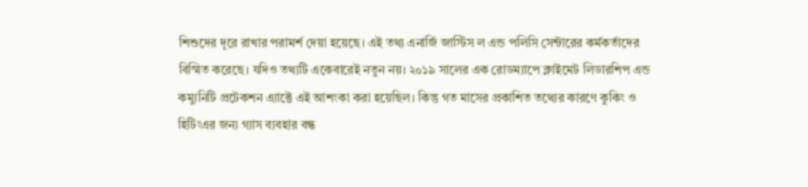শিশুদের দূরে রাখার পরামর্শ দেয়া হয়েছে। এই তথ্য এনার্জি জাস্টিস ল এন্ড পলিসি সেন্টারের কর্মকর্তাদের বিস্মিত করেছে। যদিও তথ্যটি একেবারেই নতুন নয়। ২০১৯ সালের এক রোডম্যাপে ক্লাইমেট লিডারশিপ এন্ড কম্যুনিটি প্রটেকশন এ্যাক্টে এই আশংকা করা হয়েছিল। কিন্তু গত মাসের প্রকাশিত তথ্যের কারণে কুকিং ও হিটিংএর জন্য গ্যাস ব্যবহার বন্ধ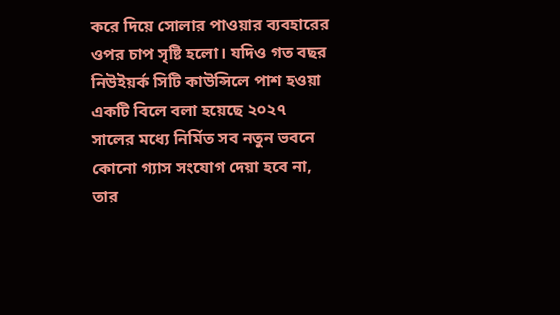করে দিয়ে সোলার পাওয়ার ব্যবহারের ওপর চাপ সৃষ্টি হলো। যদিও গত বছর নিউইয়র্ক সিটি কাউন্সিলে পাশ হওয়া একটি বিলে বলা হয়েছে ২০২৭ সালের মধ্যে নির্মিত সব নতুন ভবনে কোনো গ্যাস সংযোগ দেয়া হবে না, তার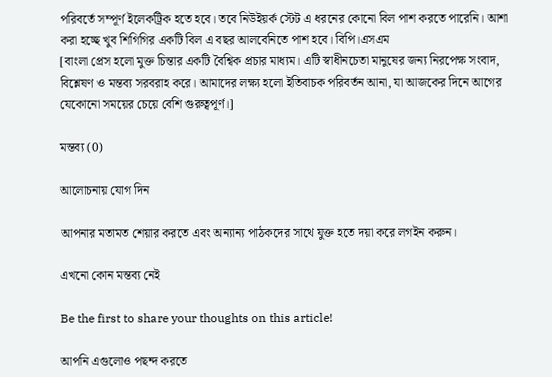পরিবর্তে সম্পূর্ণ ইলেকট্রিক হতে হবে। তবে নিউইয়র্ক স্টেট এ ধরনের কোনো বিল পাশ করতে পারেনি। আশা করা হচ্ছে খুব শিগিগির একটি বিল এ বছর আলবেনিতে পাশ হবে। বিপি।এসএম
[বাংলা প্রেস হলো মুক্ত চিন্তার একটি বৈশ্বিক প্রচার মাধ্যম। এটি স্বাধীনচেতা মানুষের জন্য নিরপেক্ষ সংবাদ, বিশ্লেষণ ও মন্তব্য সরবরাহ করে। আমাদের লক্ষ্য হলো ইতিবাচক পরিবর্তন আনা, যা আজকের দিনে আগের যেকোনো সময়ের চেয়ে বেশি গুরুত্বপূর্ণ।]

মন্তব্য (0)

আলোচনায় যোগ দিন

আপনার মতামত শেয়ার করতে এবং অন্যান্য পাঠকদের সাথে যুক্ত হতে দয়া করে লগইন করুন।

এখনো কোন মন্তব্য নেই

Be the first to share your thoughts on this article!

আপনি এগুলোও পছন্দ করতে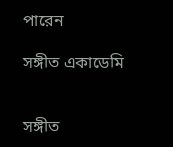পারেন

সঙ্গীত একাডেমি


সঙ্গীত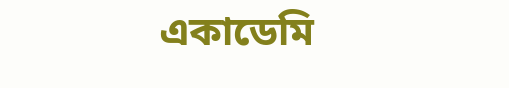একাডেমি